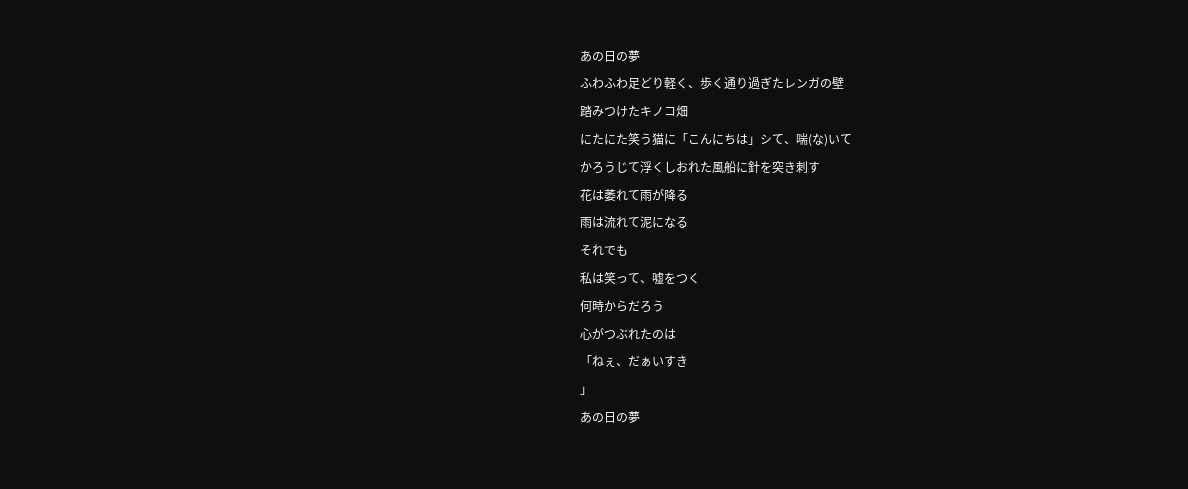あの日の夢
ふわふわ足どり軽く、歩く通り過ぎたレンガの壁
踏みつけたキノコ畑
にたにた笑う猫に「こんにちは」シて、喘(な)いて
かろうじて浮くしおれた風船に針を突き刺す
花は萎れて雨が降る
雨は流れて泥になる
それでも
私は笑って、嘘をつく
何時からだろう
心がつぶれたのは
「ねぇ、だぁいすき
」
あの日の夢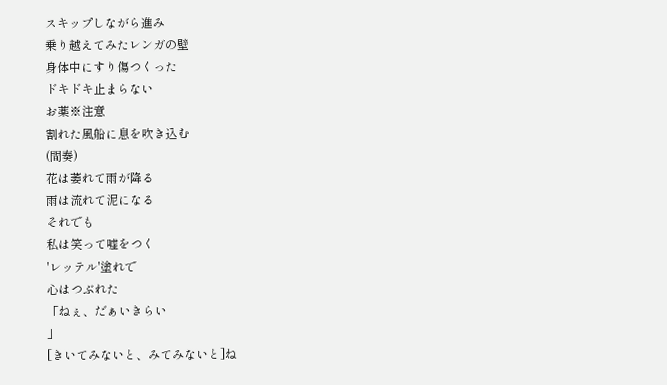スキップしながら進み
乗り越えてみたレンガの壁
身体中にすり傷つくった
ドキドキ止まらない
お薬※注意
割れた風船に息を吹き込む
(間奏)
花は萎れて雨が降る
雨は流れて泥になる
それでも
私は笑って嘘をつく
'レッテル'塗れで
心はつぶれた
「ねぇ、だぁいきらい
」
[きいてみないと、みてみないと]ね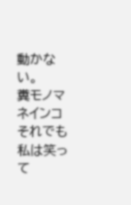動かない。
糞モノマネインコ
それでも
私は笑って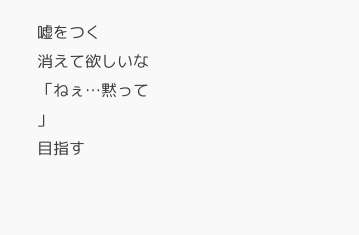嘘をつく
消えて欲しいな
「ねぇ…黙って
」
目指す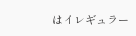はイレギュラー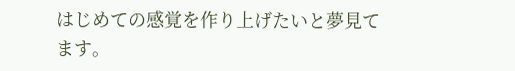はじめての感覚を作り上げたいと夢見てます。